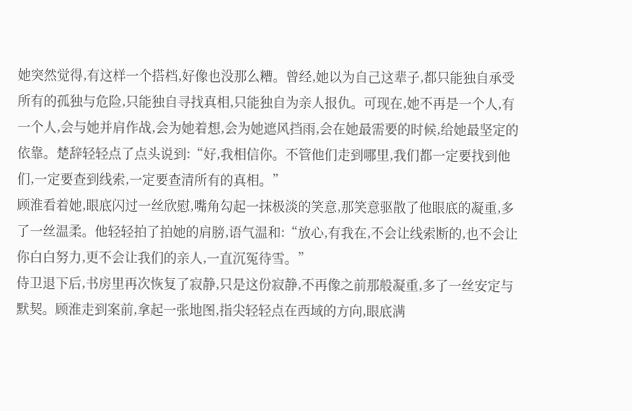她突然觉得,有这样一个搭档,好像也没那么糟。曾经,她以为自己这辈子,都只能独自承受所有的孤独与危险,只能独自寻找真相,只能独自为亲人报仇。可现在,她不再是一个人,有一个人,会与她并肩作战,会为她着想,会为她遮风挡雨,会在她最需要的时候,给她最坚定的依靠。楚辞轻轻点了点头说到:“好,我相信你。不管他们走到哪里,我们都一定要找到他们,一定要查到线索,一定要查清所有的真相。”
顾淮看着她,眼底闪过一丝欣慰,嘴角勾起一抹极淡的笑意,那笑意驱散了他眼底的凝重,多了一丝温柔。他轻轻拍了拍她的肩膀,语气温和:“放心,有我在,不会让线索断的,也不会让你白白努力,更不会让我们的亲人,一直沉冤待雪。”
侍卫退下后,书房里再次恢复了寂静,只是这份寂静,不再像之前那般凝重,多了一丝安定与默契。顾淮走到案前,拿起一张地图,指尖轻轻点在西域的方向,眼底满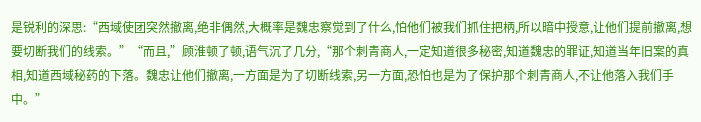是锐利的深思:“西域使团突然撤离,绝非偶然,大概率是魏忠察觉到了什么,怕他们被我们抓住把柄,所以暗中授意,让他们提前撤离,想要切断我们的线索。”“而且,”顾淮顿了顿,语气沉了几分,“那个刺青商人,一定知道很多秘密,知道魏忠的罪证,知道当年旧案的真相,知道西域秘药的下落。魏忠让他们撤离,一方面是为了切断线索,另一方面,恐怕也是为了保护那个刺青商人,不让他落入我们手中。”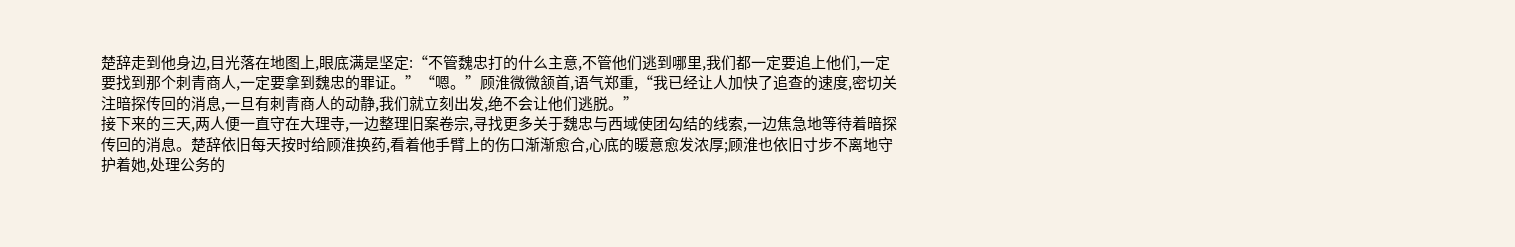楚辞走到他身边,目光落在地图上,眼底满是坚定:“不管魏忠打的什么主意,不管他们逃到哪里,我们都一定要追上他们,一定要找到那个刺青商人,一定要拿到魏忠的罪证。”“嗯。”顾淮微微颔首,语气郑重,“我已经让人加快了追查的速度,密切关注暗探传回的消息,一旦有刺青商人的动静,我们就立刻出发,绝不会让他们逃脱。”
接下来的三天,两人便一直守在大理寺,一边整理旧案卷宗,寻找更多关于魏忠与西域使团勾结的线索,一边焦急地等待着暗探传回的消息。楚辞依旧每天按时给顾淮换药,看着他手臂上的伤口渐渐愈合,心底的暖意愈发浓厚;顾淮也依旧寸步不离地守护着她,处理公务的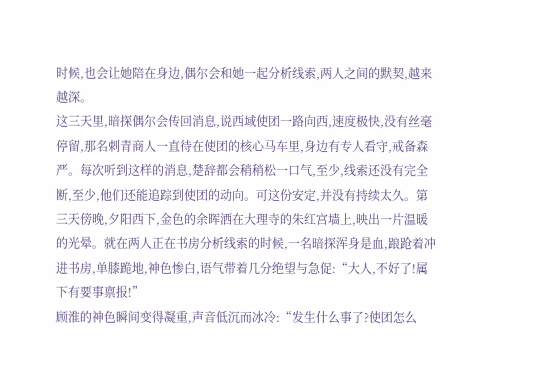时候,也会让她陪在身边,偶尔会和她一起分析线索,两人之间的默契,越来越深。
这三天里,暗探偶尔会传回消息,说西域使团一路向西,速度极快,没有丝毫停留,那名刺青商人一直待在使团的核心马车里,身边有专人看守,戒备森严。每次听到这样的消息,楚辞都会稍稍松一口气,至少,线索还没有完全断,至少,他们还能追踪到使团的动向。可这份安定,并没有持续太久。第三天傍晚,夕阳西下,金色的余晖洒在大理寺的朱红宫墙上,映出一片温暖的光晕。就在两人正在书房分析线索的时候,一名暗探浑身是血,踉跄着冲进书房,单膝跪地,神色惨白,语气带着几分绝望与急促:“大人,不好了!属下有要事禀报!”
顾淮的神色瞬间变得凝重,声音低沉而冰冷:“发生什么事了?使团怎么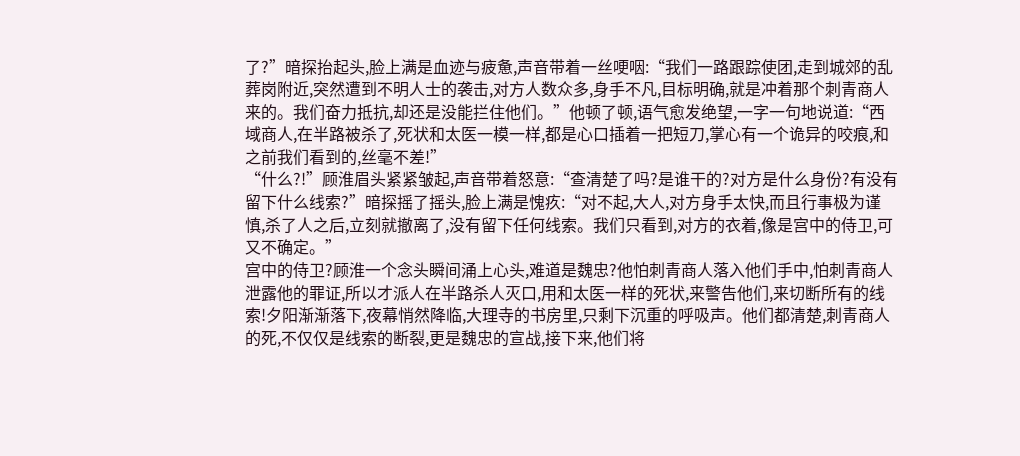了?”暗探抬起头,脸上满是血迹与疲惫,声音带着一丝哽咽:“我们一路跟踪使团,走到城郊的乱葬岗附近,突然遭到不明人士的袭击,对方人数众多,身手不凡,目标明确,就是冲着那个刺青商人来的。我们奋力抵抗,却还是没能拦住他们。”他顿了顿,语气愈发绝望,一字一句地说道:“西域商人,在半路被杀了,死状和太医一模一样,都是心口插着一把短刀,掌心有一个诡异的咬痕,和之前我们看到的,丝毫不差!”
“什么?!”顾淮眉头紧紧皱起,声音带着怒意:“查清楚了吗?是谁干的?对方是什么身份?有没有留下什么线索?”暗探摇了摇头,脸上满是愧疚:“对不起,大人,对方身手太快,而且行事极为谨慎,杀了人之后,立刻就撤离了,没有留下任何线索。我们只看到,对方的衣着,像是宫中的侍卫,可又不确定。”
宫中的侍卫?顾淮一个念头瞬间涌上心头,难道是魏忠?他怕刺青商人落入他们手中,怕刺青商人泄露他的罪证,所以才派人在半路杀人灭口,用和太医一样的死状,来警告他们,来切断所有的线索!夕阳渐渐落下,夜幕悄然降临,大理寺的书房里,只剩下沉重的呼吸声。他们都清楚,刺青商人的死,不仅仅是线索的断裂,更是魏忠的宣战,接下来,他们将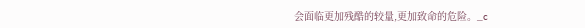会面临更加残酷的较量,更加致命的危险。_c